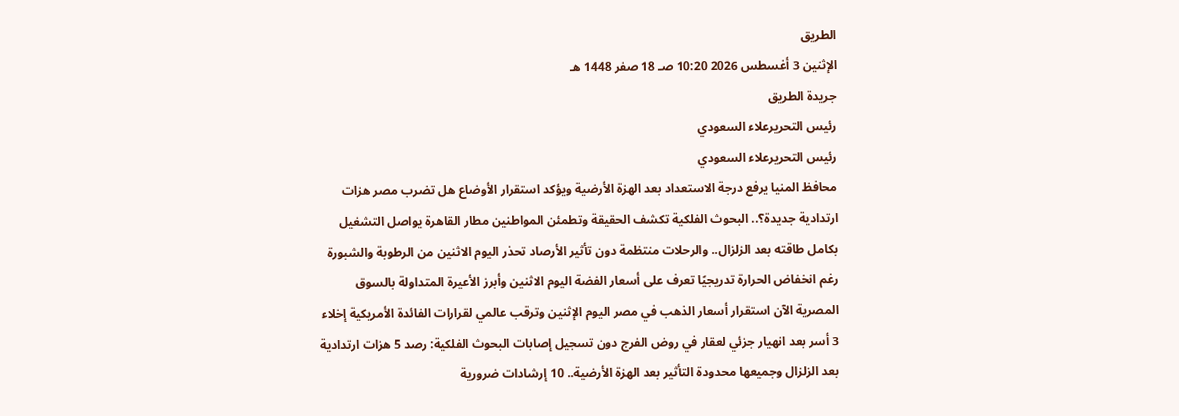الطريق
الإثنين 3 أغسطس 2026 10:20 صـ 18 صفر 1448 هـ
جريدة الطريق
رئيس التحريرعلاء السعودي
رئيس التحريرعلاء السعودي
محافظ المنيا يرفع درجة الاستعداد بعد الهزة الأرضية ويؤكد استقرار الأوضاع هل تضرب مصر هزات ارتدادية جديدة؟.. البحوث الفلكية تكشف الحقيقة وتطمئن المواطنين مطار القاهرة يواصل التشغيل بكامل طاقته بعد الزلزال.. والرحلات منتظمة دون تأثير الأرصاد تحذر اليوم الاثنين من الرطوبة والشبورة رغم انخفاض الحرارة تدريجيًا تعرف على أسعار الفضة اليوم الاثنين وأبرز الأعيرة المتداولة بالسوق المصرية الآن استقرار أسعار الذهب في مصر اليوم الإثنين وترقب عالمي لقرارات الفائدة الأمريكية إخلاء 3 أسر بعد انهيار جزئي لعقار في روض الفرج دون تسجيل إصابات البحوث الفلكية: رصد 5 هزات ارتدادية بعد الزلزال وجميعها محدودة التأثير بعد الهزة الأرضية.. 10 إرشادات ضرورية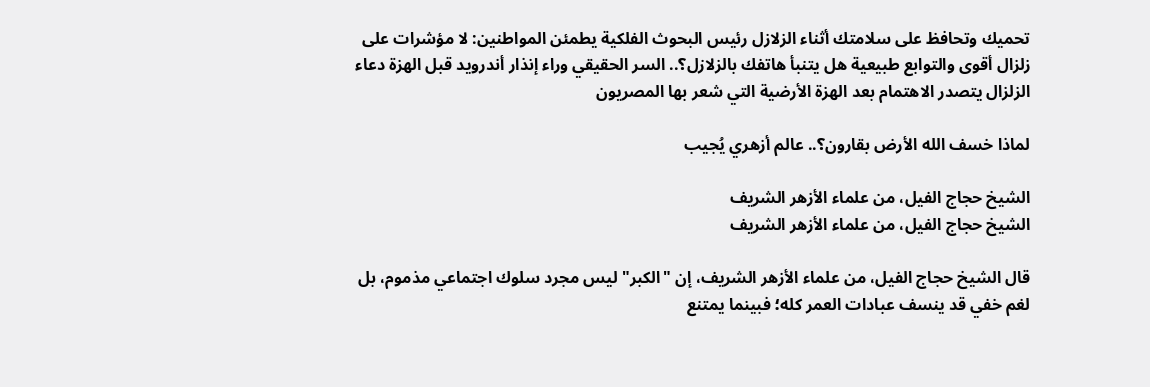تحميك وتحافظ على سلامتك أثناء الزلازل رئيس البحوث الفلكية يطمئن المواطنين: لا مؤشرات على زلزال أقوى والتوابع طبيعية هل يتنبأ هاتفك بالزلازل؟.. السر الحقيقي وراء إنذار أندرويد قبل الهزة دعاء الزلزال يتصدر الاهتمام بعد الهزة الأرضية التي شعر بها المصريون

لماذا خسف الله الأرض بقارون؟.. عالم أزهري يُجيب

الشيخ حجاج الفيل، من علماء الأزهر الشريف
الشيخ حجاج الفيل، من علماء الأزهر الشريف

قال الشيخ حجاج الفيل، من علماء الأزهر الشريف، إن "الكبر" ليس مجرد سلوك اجتماعي مذموم، بل لغم خفي قد ينسف عبادات العمر كله؛ فبينما يمتنع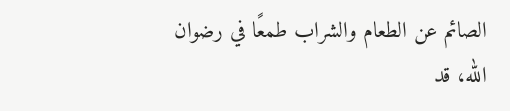الصائم عن الطعام والشراب طمعًا في رضوان الله، قد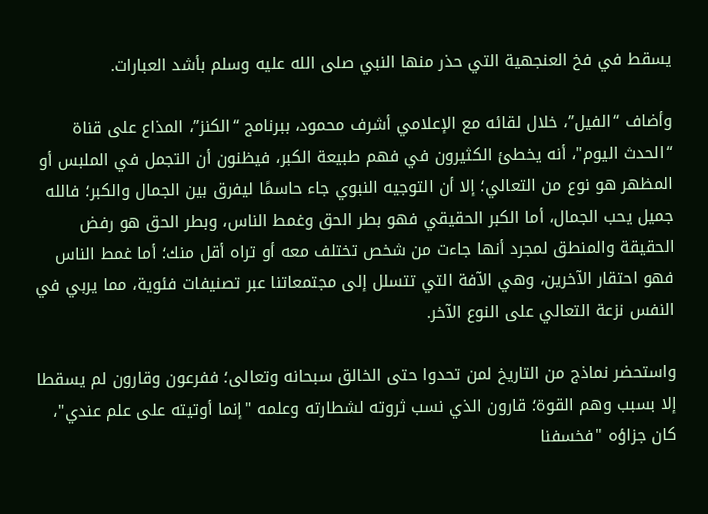يسقط في فخ العنجهية التي حذر منها النبي صلى الله عليه وسلم بأشد العبارات.

وأضاف “الفيل”، خلال لقائه مع الإعلامي أشرف محمود، ببرنامج “الكنز”، المذاع على قناة “الحدث اليوم"، أنه يخطئ الكثيرون في فهم طبيعة الكبر، فيظنون أن التجمل في الملبس أو المظهر هو نوع من التعالي؛ إلا أن التوجيه النبوي جاء حاسمًا ليفرق بين الجمال والكبر؛ فالله جميل يحب الجمال، أما الكبر الحقيقي فهو بطر الحق وغمط الناس، وبطر الحق هو رفض الحقيقة والمنطق لمجرد أنها جاءت من شخص تختلف معه أو تراه أقل منك؛ أما غمط الناس فهو احتقار الآخرين، وهي الآفة التي تتسلل إلى مجتمعاتنا عبر تصنيفات فئوية، مما يربي في النفس نزعة التعالي على النوع الآخر.

واستحضر نماذج من التاريخ لمن تحدوا حتى الخالق سبحانه وتعالى؛ ففرعون وقارون لم يسقطا إلا بسبب وهم القوة؛ قارون الذي نسب ثروته لشطارته وعلمه "إنما أوتيته على علم عندي"، كان جزاؤه "فخسفنا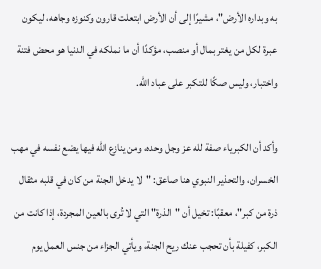به وبداره الأرض"، مشيرًا إلى أن الأرض ابتعلت قارون وكنوزه وجاهه، ليكون عبرة لكل من يغتر بمال أو منصب، مؤكدًا أن ما نملكه في الدنيا هو محض فتنة واختبار، وليس صكًا للتكبر على عباد الله.

وأكد أن الكبرياء صفة لله عز وجل وحده، ومن ينازع الله فيها يضع نفسه في مهب الخسران، والتحذير النبوي هنا صاعق: "لا يدخل الجنة من كان في قلبه مثقال ذرة من كبر"، معقبًا: تخيل أن "الذرة" التي لا تُرى بالعين المجردة، إذا كانت من الكبر، كفيلة بأن تحجب عنك ريح الجنة، ويأتي الجزاء من جنس العمل يوم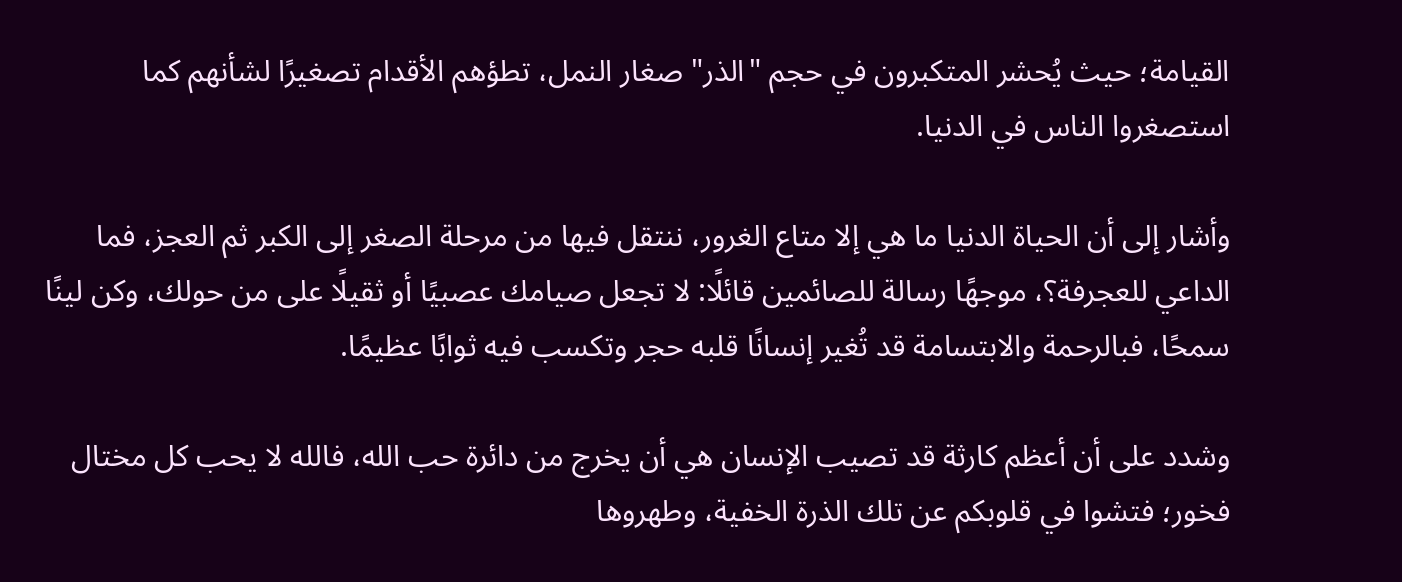القيامة؛ حيث يُحشر المتكبرون في حجم "الذر" صغار النمل، تطؤهم الأقدام تصغيرًا لشأنهم كما استصغروا الناس في الدنيا.

وأشار إلى أن الحياة الدنيا ما هي إلا متاع الغرور، ننتقل فيها من مرحلة الصغر إلى الكبر ثم العجز، فما الداعي للعجرفة؟، موجهًا رسالة للصائمين قائلًا: لا تجعل صيامك عصبيًا أو ثقيلًا على من حولك، وكن لينًا سمحًا، فبالرحمة والابتسامة قد تُغير إنسانًا قلبه حجر وتكسب فيه ثوابًا عظيمًا.

وشدد على أن أعظم كارثة قد تصيب الإنسان هي أن يخرج من دائرة حب الله، فالله لا يحب كل مختال فخور؛ فتشوا في قلوبكم عن تلك الذرة الخفية، وطهروها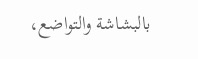بالبشاشة والتواضع،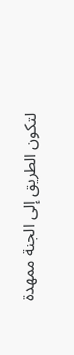لتكون الطريق إلى الجنة ممهدة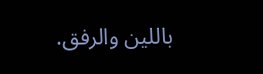باللين والرفق.